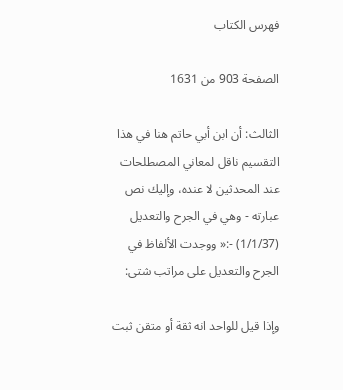فهرس الكتاب

الصفحة 903 من 1631

الثالث: أن ابن أبي حاتم هنا في هذا التقسيم ناقل لمعاني المصطلحات عند المحدثين لا عنده، وإليك نص عبارته - وهي في الجرح والتعديل (1/1/37) -:« ووجدت الألفاظ في الجرح والتعديل على مراتب شتى:

وإذا قيل للواحد انه ثقة أو متقن ثبت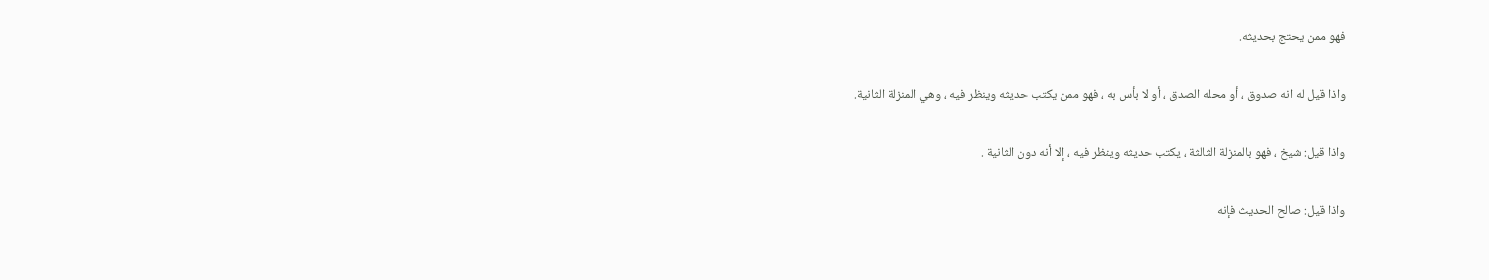فهو ممن يحتج بحديثه.

واذا قيل له انه صدوق ، أو محله الصدق ، أو لا بأس به ، فهو ممن يكتب حديثه وينظر فيه ، وهي المنزلة الثانية.

واذا قيل: شيخ ، فهو بالمنزلة الثالثة ، يكتب حديثه وينظر فيه ، إلا أنه دون الثانية .

واذا قيل: صالح الحديث فإنه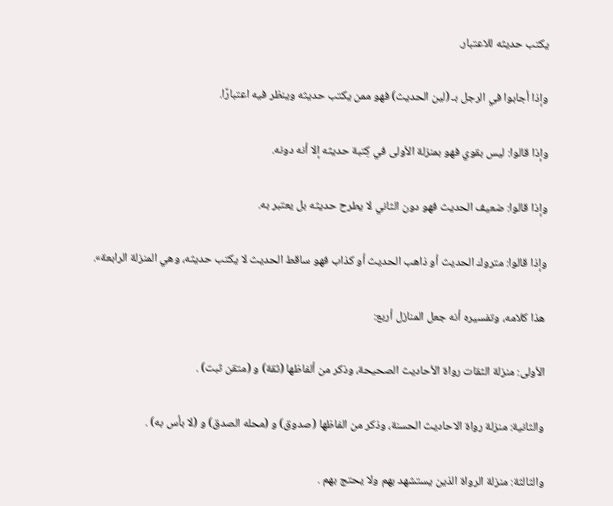يكتب حديثه للاعتبار.

وإذا أجابوا في الرجل بـ (لين الحديث) فهو ممن يكتب حديثه وينظر فيه اعتبارًا.

وإذا قالوا: ليس بقوي فهو بمنزلة الأولى في كِتبة حديثه إلا أنه دونه.

وإذا قالوا: ضعيف الحديث فهو دون الثاني لا يطرح حديثه بل يعتبر به.

وإذا قالوا: متروك الحديث أو ذاهب الحديث أو كذاب فهو ساقط الحديث لا يكتب حديثه، وهي المنزلة الرابعة».

هذا كلامه، وتفسيره أنه جعل المنازل أربع:

الأولى: منزلة الثقات رواة الأحاديث الصحيحة، وذكر من ألفاظها (ثقة) و (متقن ثبت) .

والثانية: منزلة رواة الاحاديث الحسنة، وذكر من الفاظها (صدوق) و (محله الصدق) و (لا بأس به) .

والثالثة: منزلة الرواة الذين يستشهد بهم ولا يحتج بهم .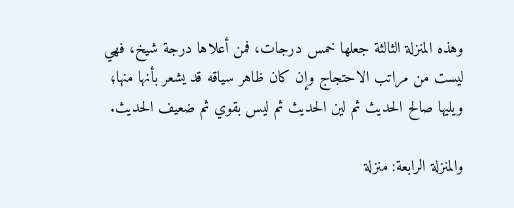وهذه المنزلة الثالثة جعلها خمس درجات، فمن أعلاها درجة شيخ، فهي ليست من مراتب الاحتجاج وإن كان ظاهر سياقه قد يشعر بأنها منها؛ ويليها صالح الحديث ثم لين الحديث ثم ليس بقوي ثم ضعيف الحديث.

والمنزلة الرابعة: منزلة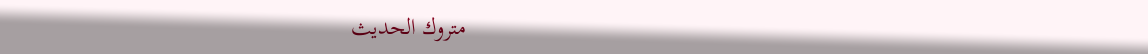متروك الحديث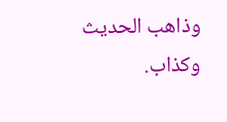وذاهب الحديث وكذاب.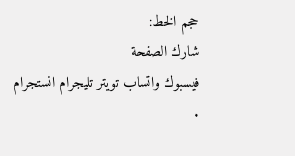حجم الخط:
شارك الصفحة
فيسبوك واتساب تويتر تليجرام انستجرام
.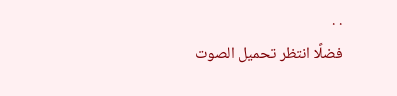. .
فضلًا انتظر تحميل الصوت